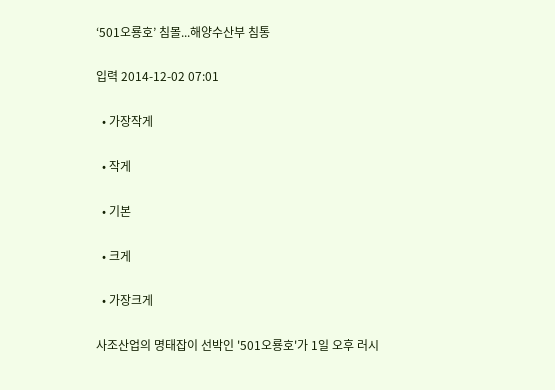‘501오룡호’ 침몰...해양수산부 침통

입력 2014-12-02 07:01

  • 가장작게

  • 작게

  • 기본

  • 크게

  • 가장크게

사조산업의 명태잡이 선박인 '501오룡호'가 1일 오후 러시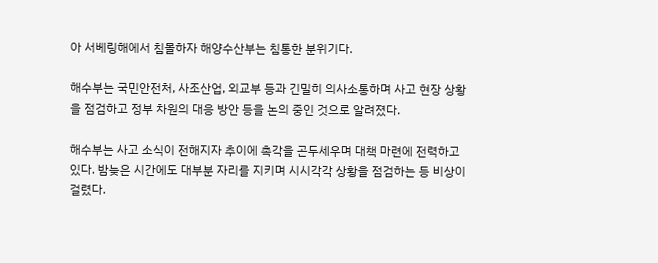아 서베링해에서 침몰하자 해양수산부는 침통한 분위기다.

해수부는 국민안전처, 사조산업, 외교부 등과 긴밀히 의사소통하며 사고 현장 상황을 점검하고 정부 차원의 대응 방안 등을 논의 중인 것으로 알려졌다.

해수부는 사고 소식이 전해지자 추이에 촉각을 곤두세우며 대책 마련에 전력하고 있다. 밤늦은 시간에도 대부분 자리를 지키며 시시각각 상황을 점검하는 등 비상이 걸렸다.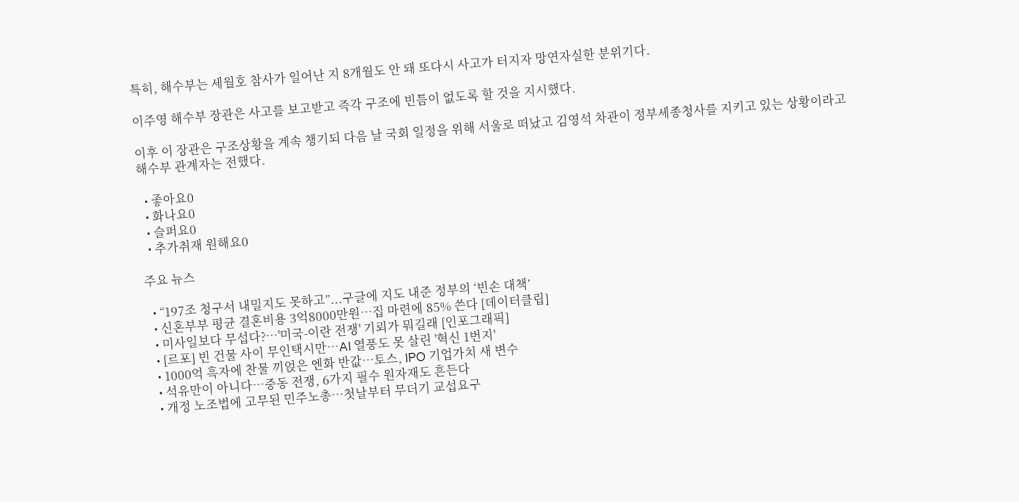특히, 해수부는 세월호 참사가 일어난 지 8개월도 안 돼 또다시 사고가 터지자 망연자실한 분위기다.

이주영 해수부 장관은 사고를 보고받고 즉각 구조에 빈틈이 없도록 할 것을 지시했다.

이후 이 장관은 구조상황을 계속 챙기되 다음 날 국회 일정을 위해 서울로 떠났고 김영석 차관이 정부세종청사를 지키고 있는 상황이라고 해수부 관계자는 전했다.

  • 좋아요0
  • 화나요0
  • 슬퍼요0
  • 추가취재 원해요0

주요 뉴스

  • “197조 청구서 내밀지도 못하고”...구글에 지도 내준 정부의 ‘빈손 대책’
  • 신혼부부 평균 결혼비용 3억8000만원…집 마련에 85% 쓴다 [데이터클립]
  • 미사일보다 무섭다?…'미국-이란 전쟁' 기뢰가 뭐길래 [인포그래픽]
  • [르포] 빈 건물 사이 무인택시만…AI 열풍도 못 살린 '혁신 1번지'
  • 1000억 흑자에 찬물 끼얹은 엔화 반값…토스, IPO 기업가치 새 변수
  • 석유만이 아니다⋯중동 전쟁, 6가지 필수 원자재도 흔든다
  • 개정 노조법에 고무된 민주노총⋯첫날부터 무더기 교섭요구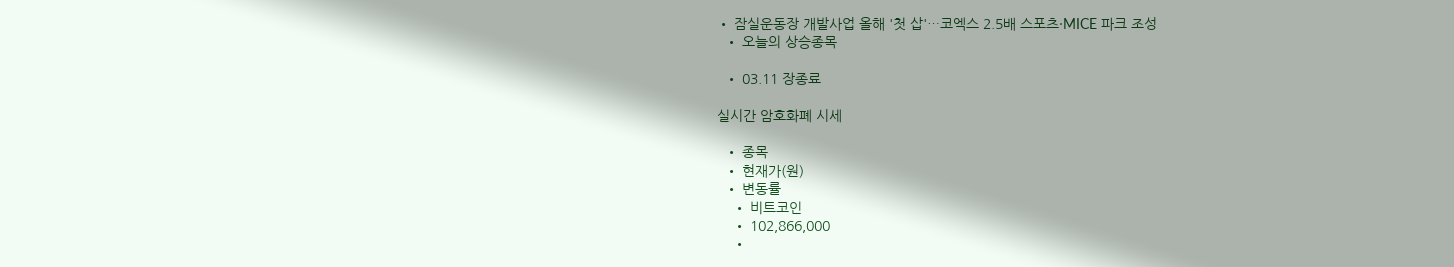• 잠실운동장 개발사업 올해 '첫 삽'…코엑스 2.5배 스포츠·MICE 파크 조성
  • 오늘의 상승종목

  • 03.11 장종료

실시간 암호화폐 시세

  • 종목
  • 현재가(원)
  • 변동률
    • 비트코인
    • 102,866,000
    •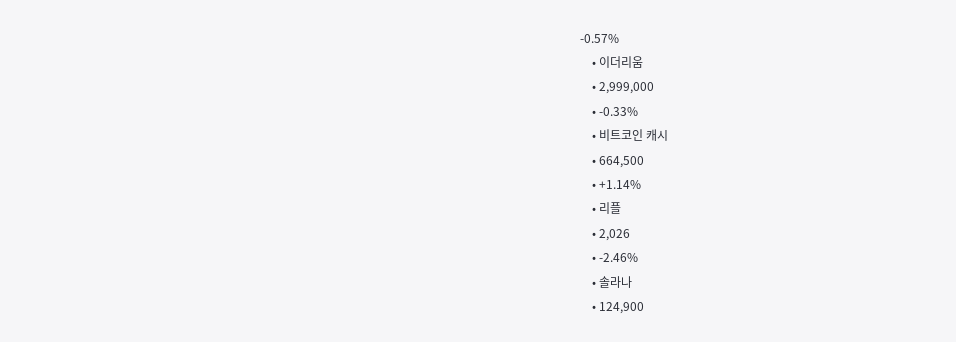-0.57%
    • 이더리움
    • 2,999,000
    • -0.33%
    • 비트코인 캐시
    • 664,500
    • +1.14%
    • 리플
    • 2,026
    • -2.46%
    • 솔라나
    • 124,900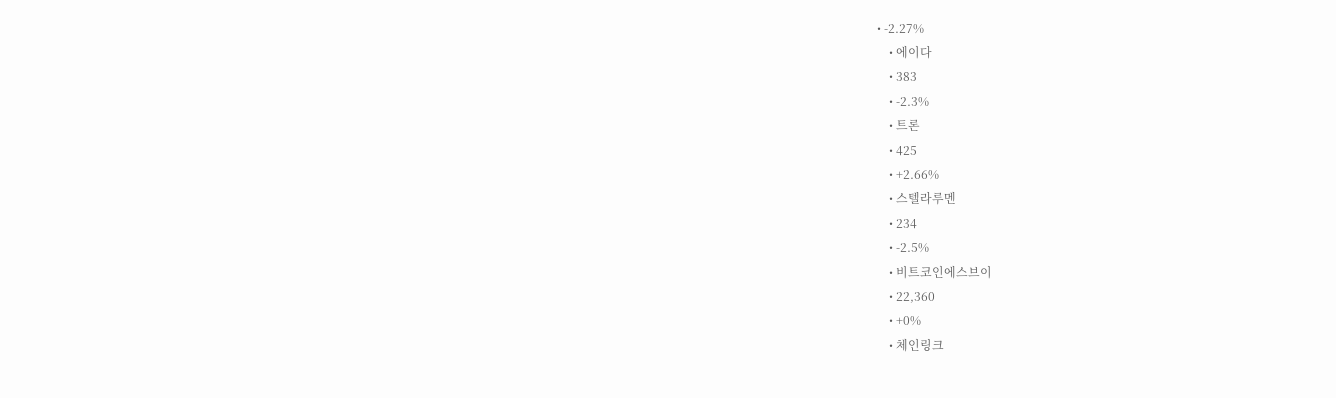• -2.27%
    • 에이다
    • 383
    • -2.3%
    • 트론
    • 425
    • +2.66%
    • 스텔라루멘
    • 234
    • -2.5%
    • 비트코인에스브이
    • 22,360
    • +0%
    • 체인링크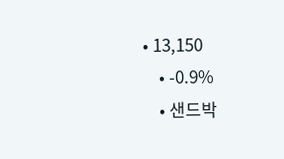• 13,150
    • -0.9%
    • 샌드박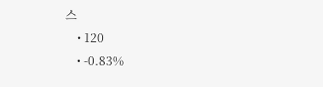스
    • 120
    • -0.83%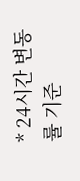* 24시간 변동률 기준